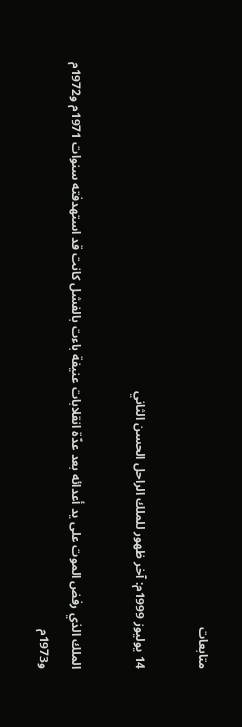متابعات

14 يوليوز 1999م: آخر ظهور للملك الراحل الحسن الثاني

الملك الذي رفض الموت على يد أعدائه بعد عدّة انقلابات عنيفة باءت بالفشل كانت قد استهدفته سنوات 1971م و1972م و1973م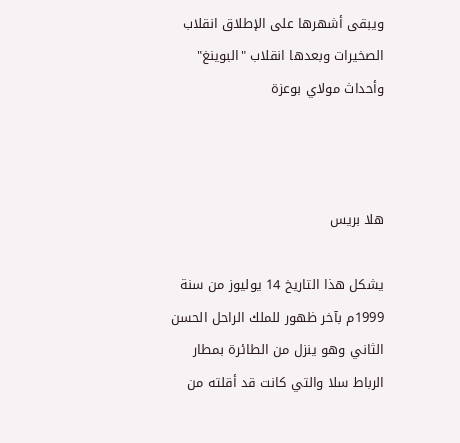ويبقى أشهرها على الإطلاق انقلاب الصخيرات وبعدها انقلاب "البوينغ" وأحداث مولاي بوعزة



هلا بريس

يشكل هذا التاريخ 14 يوليوز من سنة 1999م بآخر ظهور للملك الراحل الحسن الثاني وهو ينزل من الطائرة بمطار الرباط سلا والتي كانت قد أقلته من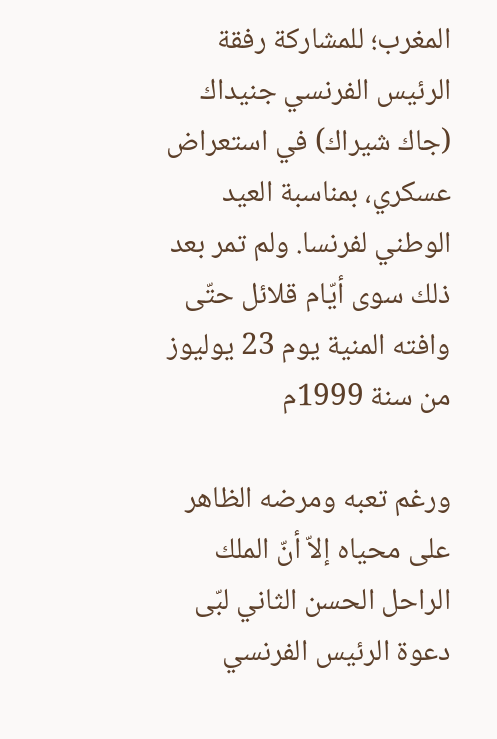المغرب؛ للمشاركة رفقة الرئيس الفرنسي جنيداك (جاك شيراك) في استعراض عسكري، بمناسبة العيد الوطني لفرنسا. ولم تمر بعد ذلك سوى أيّام قلائل حتّى وافته المنية يوم 23 يوليوز من سنة 1999م

ورغم تعبه ومرضه الظاهر على محياه إلاّ أنّ الملك الراحل الحسن الثاني لبّى دعوة الرئيس الفرنسي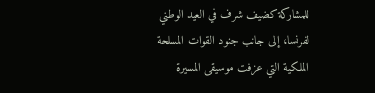للمشاركة كضيف شرف في العيد الوطني لفرنسا، إلى جانب جنود القوات المسلحة الملكية التي عزفت موسيقى المسيرة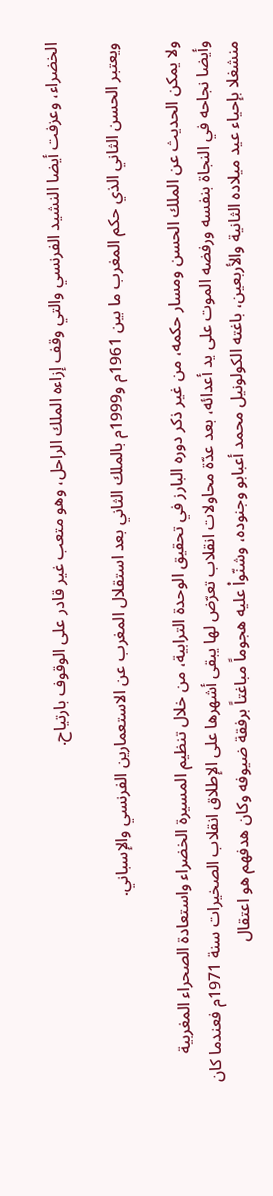الخضراء، وعزفت أيضا النشيد الفرنسي والتي وقف إزاءه الملك الراحل، وهو متعب غير قادر على الوقوف بارتياح.

ويعتبر الحسن الثاني الذي حكم المغرب ما بين 1961م و1999م بالملك الثاني بعد استقلال المغرب عن الاستعمارين الفرنسي والإسباني.

ولا يمكن الحديث عن الملك الحسن ومسار حكمه، من غير ذكر دوره البارز في تحقيق الوحدة الترابية، من خلال تنظيم المسيرة الخضراء واستعادة الصحراء المغربية وأيضا نجاحه في النجاة بنفسه ورفضه الموت على يد أعدائه، بعد عدّة محاولات انقلاب تعرّض لها يبقى أشهرها على الإطلاق انقلاب الصخيرات سنة 1971م فعندما كان منشغلا بإحياء عيد ميلاده الثانية والأربعين، باغته الكولونيل محمد أعبابو وجنوده، وشنّواْ عليه هجوماً مباغتاً برفقة ضيوفه وكان هدفهم هو اعتقال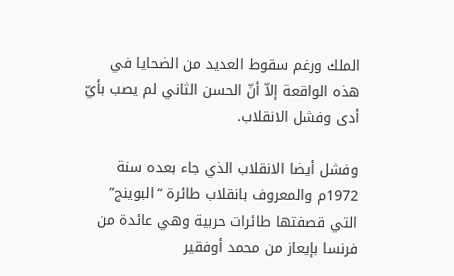الملك ورغم سقوط العديد من الضحايا في هذه الواقعة إلاّ أنّ الحسن الثاني لم يصب بأيّ أدى وفشل الانقلاب.

وفشل أيضا الانقلاب الذي جاء بعده سنة 1972م والمعروف بانقلاب طائرة “البوينج” التي قصفتها طائرات حربية وهي عائدة من فرنسا بإيعاز من محمد أوفقير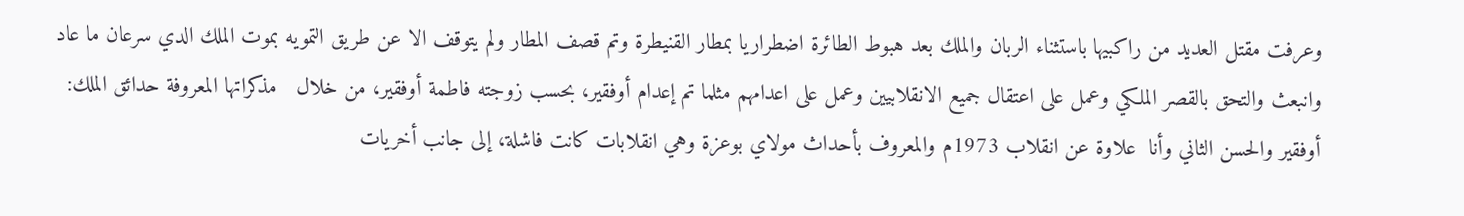وعرفت مقتل العديد من راكبيها باستثناء الربان والملك بعد هبوط الطائرة اضطراريا بمطار القنيطرة وتم قصف المطار ولم يتوقف الا عن طريق التمويه بموت الملك الدي سرعان ما عاد وانبعث والتحق بالقصر الملكي وعمل على اعتقال جميع الانقلابيين وعمل على اعدامهم مثلما تم إعدام أوفقير، بحسب زوجته فاطمة أوفقير، من خلال   مذكراتها المعروفة حدائق الملك: أوفقير والحسن الثاني وأنا  علاوة عن انقلاب 1973م والمعروف بأحداث مولاي بوعزة وهي انقلابات كانت فاشلة، إلى جانب أخريات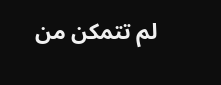لم تتمكن من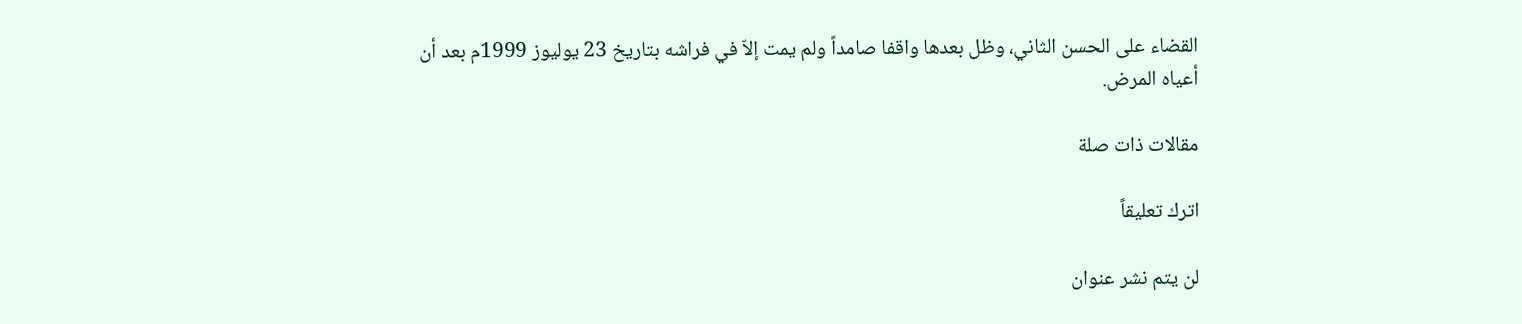القضاء على الحسن الثاني، وظل بعدها واقفا صامداً ولم يمت إلاّ في فراشه بتاريخ 23 يوليوز 1999م بعد أن أعياه المرض.

مقالات ذات صلة

اترك تعليقاً

لن يتم نشر عنوان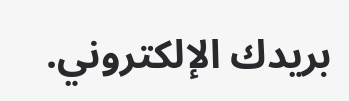بريدك الإلكتروني.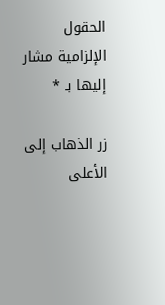الحقول الإلزامية مشار إليها بـ *

زر الذهاب إلى الأعلى